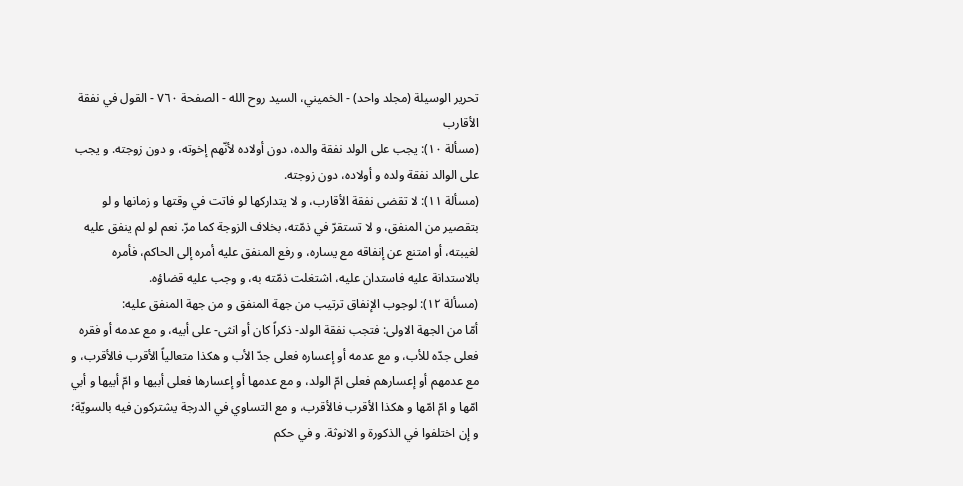تحرير الوسيلة (مجلد واحد) - الخميني، السيد روح الله - الصفحة ٧٦٠ - القول في نفقة الأقارب
(مسألة ١٠): يجب على الولد نفقة والده، دون أولاده لأنّهم إخوته، و دون زوجته. و يجب على الوالد نفقة ولده و أولاده، دون زوجته.
(مسألة ١١): لا تقضى نفقة الأقارب، و لا يتداركها لو فاتت في وقتها و زمانها و لو بتقصير من المنفق، و لا تستقرّ في ذمّته، بخلاف الزوجة كما مرّ. نعم لو لم ينفق عليه لغيبته، أو امتنع عن إنفاقه مع يساره، و رفع المنفق عليه أمره إلى الحاكم، فأمره بالاستدانة عليه فاستدان عليه، اشتغلت ذمّته به، و وجب عليه قضاؤه.
(مسألة ١٢): لوجوب الإنفاق ترتيب من جهة المنفق و من جهة المنفق عليه:
أمّا من الجهة الاولى: فتجب نفقة الولد- ذكراً كان أو انثى- على أبيه، و مع عدمه أو فقره فعلى جدّه للأب، و مع عدمه أو إعساره فعلى جدّ الأب و هكذا متعالياً الأقرب فالأقرب، و مع عدمهم أو إعسارهم فعلى امّ الولد، و مع عدمها أو إعسارها فعلى أبيها و امّ أبيها و أبي امّها و امّ امّها و هكذا الأقرب فالأقرب، و مع التساوي في الدرجة يشتركون فيه بالسويّة؛ و إن اختلفوا في الذكورة و الانوثة. و في حكم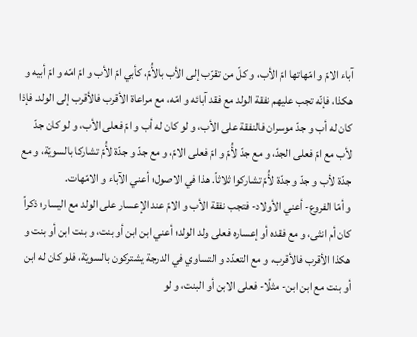آباء الامّ و امّهاتها امّ الأب، و كلّ من تقرّب إلى الأب بالأُمّ، كأبي امّ الأب و امّ امّه و امّ أبيه و هكذا، فإنّه تجب عليهم نفقة الولد مع فقد آبائه و امّه، مع مراعاة الأقرب فالأقرب إلى الولد. فإذا كان له أب و جدّ موسران فالنفقة على الأب، و لو كان له أب و امّ فعلى الأب، و لو كان جدّ لأب مع امّ فعلى الجدّ، و مع جدّ لأُمّ و امّ فعلى الامّ، و مع جدّ و جدّة لأُمّ تشاركا بالسويّة، و مع جدّة لأب و جدّ و جدّة لأُمّ تشاركوا ثلاثاً. هذا في الاصول؛ أعني الآباء و الامّهات.
و أمّا الفروع- أعني الأولاد- فتجب نفقة الأب و الامّ عند الإعسار على الولد مع اليسار؛ ذكراً كان أم انثى، و مع فقده أو إعساره فعلى ولد الولد؛ أعني ابن ابن أو بنت، و بنت ابن أو بنت و هكذا الأقرب فالأقرب، و مع التعدّد و التساوي في الدرجة يشتركون بالسويّة، فلو كان له ابن أو بنت مع ابن ابن- مثلًا- فعلى الابن أو البنت، و لو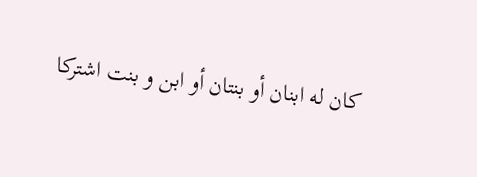كان له ابنان أو بنتان أو ابن و بنت اشتركا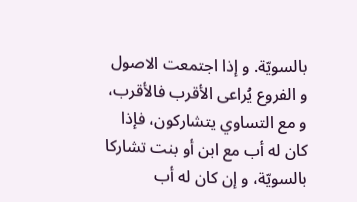بالسويّة. و إذا اجتمعت الاصول و الفروع يُراعى الأقرب فالأقرب، و مع التساوي يتشاركون، فإذا كان له أب مع ابن أو بنت تشاركا بالسويّة، و إن كان له أب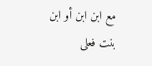مع ابن ابن أو ابن بنت فعلى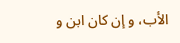الأب، و إن كان ابن و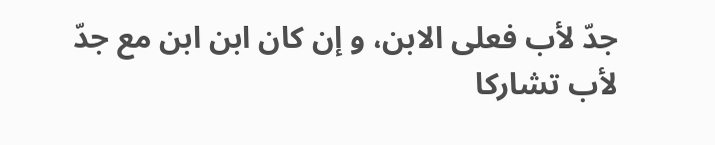جدّ لأب فعلى الابن، و إن كان ابن ابن مع جدّ لأب تشاركا